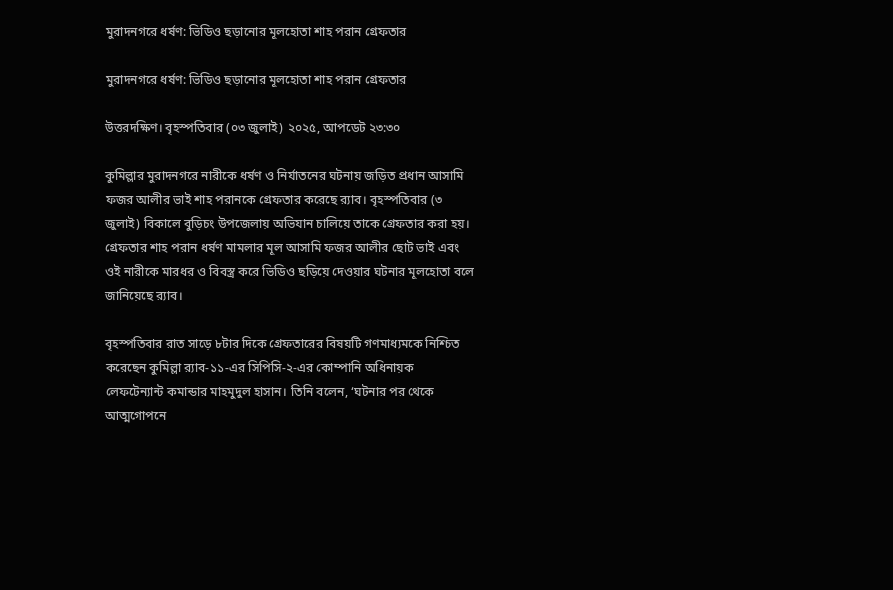মুরাদনগরে ধর্ষণ: ভিডিও ছড়ানোর মূলহোতা শাহ পরান গ্রেফতার

মুরাদনগরে ধর্ষণ: ভিডিও ছড়ানোর মূলহোতা শাহ পরান গ্রেফতার

উত্তরদক্ষিণ। বৃহস্পতিবার (০৩ জুলাই) ২০২৫, আপডেট ২৩:৩০

কুমিল্লার মুরাদনগরে নারীকে ধর্ষণ ও নির্যাতনের ঘটনায় জড়িত প্রধান আসামি ফজর আলীর ভাই শাহ পরানকে গ্রেফতার করেছে র‌্যাব। বৃহস্পতিবার (৩ জুলাই) বিকালে বুড়িচং উপজেলায় অভিযান চালিয়ে তাকে গ্রেফতার করা হয়। গ্রেফতার শাহ পরান ধর্ষণ মামলার মূল আসামি ফজর আলীর ছোট ভাই এবং ওই নারীকে মারধর ও বিবস্ত্র করে ভিডিও ছড়িয়ে দেওয়ার ঘটনার মূলহোতা বলে জানিয়েছে র‌্যাব।

বৃহস্পতিবার রাত সাড়ে ৮টার দিকে গ্রেফতারের বিষয়টি গণমাধ্যমকে নিশ্চিত করেছেন কুমিল্লা র‌্যাব-১১-এর সিপিসি-২-এর কোম্পানি অধিনায়ক লেফটেন্যান্ট কমান্ডার মাহমুদুল হাসান। তিনি বলেন, ‘ঘটনার পর থেকে আত্মগোপনে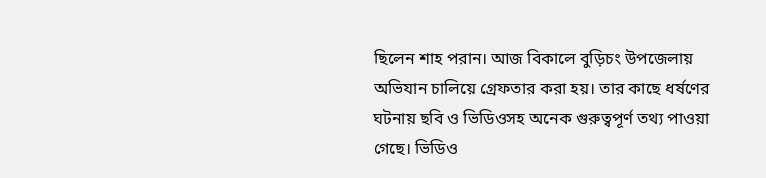ছিলেন শাহ পরান। আজ বিকালে বুড়িচং উপজেলায় অভিযান চালিয়ে গ্রেফতার করা হয়। তার কাছে ধর্ষণের ঘটনায় ছবি ও ভিডিওসহ অনেক গুরুত্বপূর্ণ তথ্য পাওয়া গেছে। ভিডিও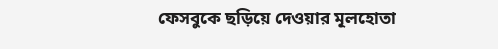ফেসবুকে ছড়িয়ে দেওয়ার মূলহোতা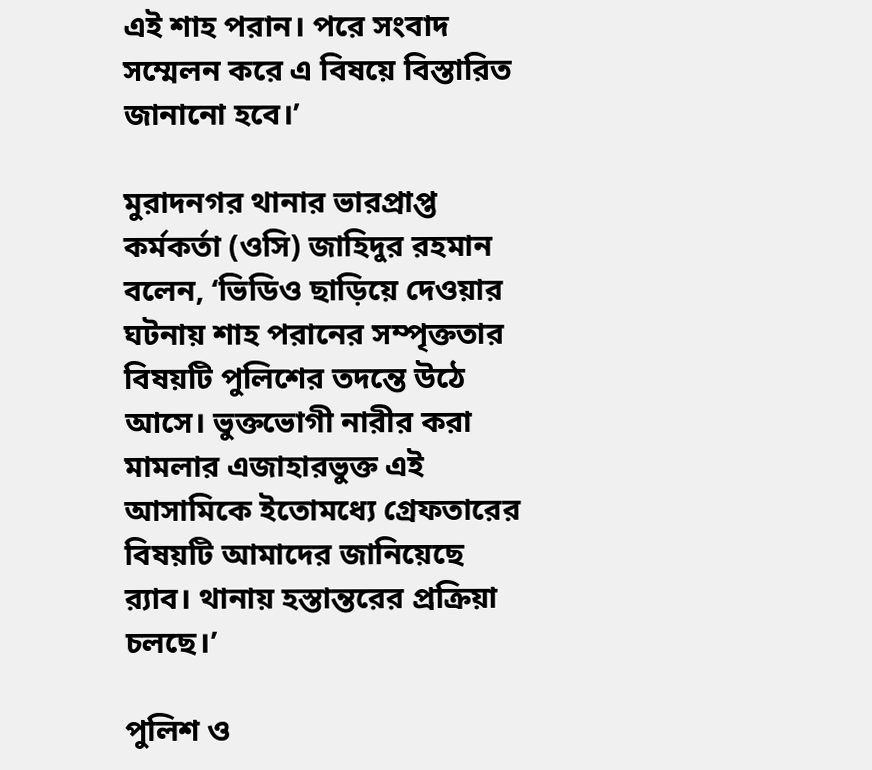এই শাহ পরান। পরে সংবাদ সম্মেলন করে এ বিষয়ে বিস্তারিত জানানো হবে।’

মুরাদনগর থানার ভারপ্রাপ্ত কর্মকর্তা (ওসি) জাহিদুর রহমান বলেন, ‘ভিডিও ছাড়িয়ে দেওয়ার ঘটনায় শাহ পরানের সম্পৃক্ততার বিষয়টি পুলিশের তদন্তে উঠে আসে। ভুক্তভোগী নারীর করা মামলার এজাহারভুক্ত এই আসামিকে ইতোমধ্যে গ্রেফতারের বিষয়টি আমাদের জানিয়েছে র‌্যাব। থানায় হস্তান্তরের প্রক্রিয়া চলছে।’

পুলিশ ও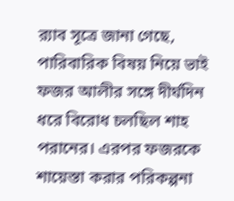র‌্যাব সূত্রে জানা গেছে, পারিবারিক বিষয় নিয়ে ভাই ফজর আলীর সঙ্গে দীর্ঘদিন ধরে বিরোধ চলছিল শাহ পরানের। এরপর ফজরকে শায়েস্তা করার পরিকল্পনা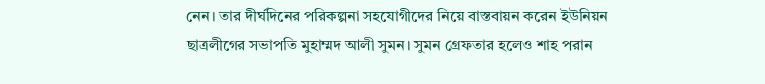নেন। তার দীর্ঘদিনের পরিকল্পনা সহযোগীদের নিয়ে বাস্তবায়ন করেন ইউনিয়ন ছাত্রলীগের সভাপতি মুহাম্মদ আলী সুমন। সুমন গ্রেফতার হলেও শাহ পরান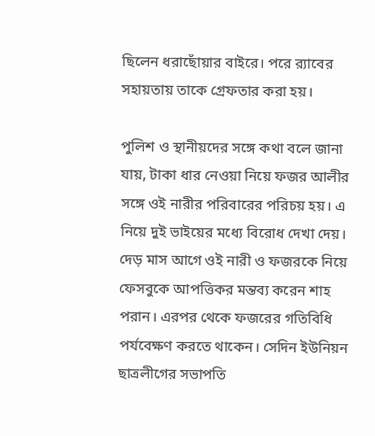ছিলেন ধরাছোঁয়ার বাইরে। পরে র‌্যাবের সহায়তায় তাকে গ্রেফতার করা হয়।

পুলিশ ও স্থানীয়দের সঙ্গে কথা বলে জানা যায়, টাকা ধার নেওয়া নিয়ে ফজর আলীর সঙ্গে ওই নারীর পরিবারের পরিচয় হয়। এ নিয়ে দুই ভাইয়ের মধ্যে বিরোধ দেখা দেয়। দেড় মাস আগে ওই নারী ও ফজরকে নিয়ে ফেসবুকে আপত্তিকর মন্তব্য করেন শাহ পরান। এরপর থেকে ফজরের গতিবিধি পর্যবেক্ষণ করতে থাকেন। সেদিন ইউনিয়ন ছাত্রলীগের সভাপতি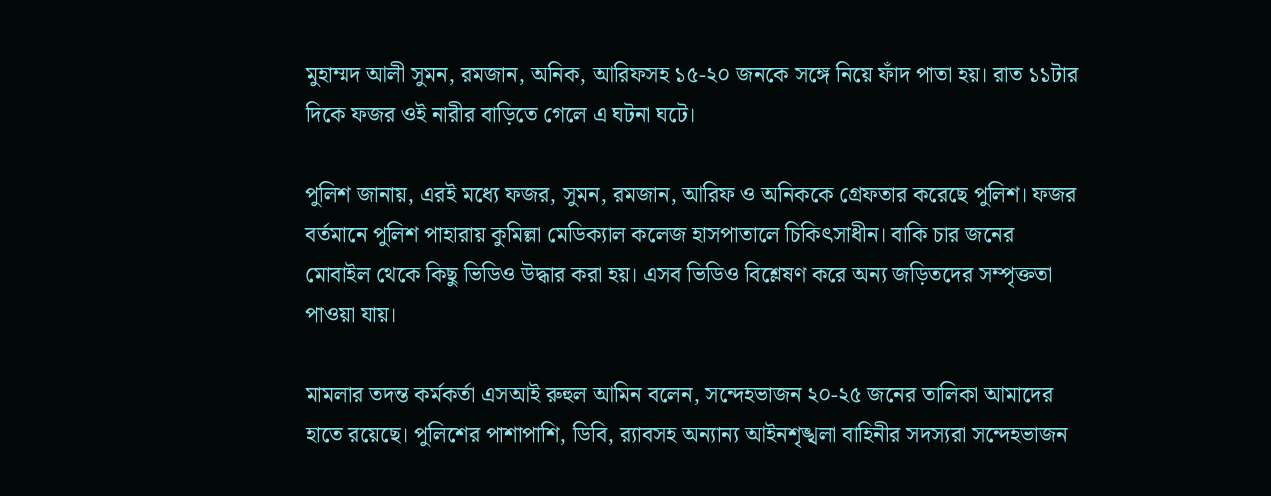মুহাম্মদ আলী সুমন, রমজান, অনিক, আরিফসহ ১৫-২০ জনকে সঙ্গে নিয়ে ফাঁদ পাতা হয়। রাত ১১টার দিকে ফজর ওই নারীর বাড়িতে গেলে এ ঘটনা ঘটে।

পুলিশ জানায়, এরই মধ্যে ফজর, সুমন, রমজান, আরিফ ও অনিককে গ্রেফতার করেছে পুলিশ। ফজর বর্তমানে পুলিশ পাহারায় কুমিল্লা মেডিক্যাল কলেজ হাসপাতালে চিকিৎসাধীন। বাকি চার জনের মোবাইল থেকে কিছু ভিডিও উদ্ধার করা হয়। এসব ভিডিও বিশ্লেষণ করে অন্য জড়িতদের সম্পৃক্ততা পাওয়া যায়।

মামলার তদন্ত কর্মকর্তা এসআই রুহুল আমিন বলেন, সন্দেহভাজন ২০-২৫ জনের তালিকা আমাদের হাতে রয়েছে। পুলিশের পাশাপাশি, ডিবি, র‌্যাবসহ অন্যান্য আইনশৃঙ্খলা বাহিনীর সদস্যরা সন্দেহভাজন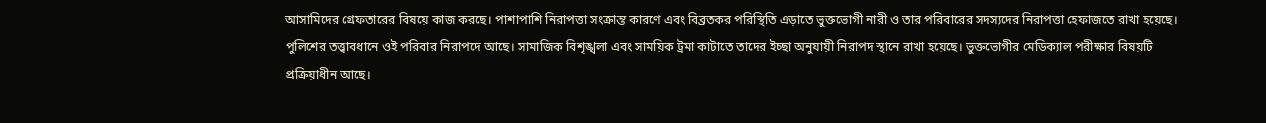আসামিদের গ্রেফতারের বিষয়ে কাজ করছে। পাশাপাশি নিরাপত্তা সংক্রান্ত কারণে এবং বিব্রতকর পরিস্থিতি এড়াতে ভুক্তভোগী নারী ও তার পরিবারের সদস্যদের নিরাপত্তা হেফাজতে রাখা হয়েছে। পুলিশের তত্ত্বাবধানে ওই পরিবার নিরাপদে আছে। সামাজিক বিশৃঙ্খলা এবং সাময়িক ট্রমা কাটাতে তাদের ইচ্ছা অনুযায়ী নিরাপদ স্থানে রাখা হয়েছে। ভুক্তভোগীর মেডিক্যাল পরীক্ষার বিষয়টি প্রক্রিয়াধীন আছে।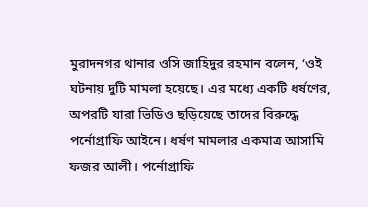মুরাদনগর থানার ওসি জাহিদুর রহমান বলেন, ‘ওই ঘটনায় দুটি মামলা হয়েছে। এর মধ্যে একটি ধর্ষণের, অপরটি যারা ভিডিও ছড়িয়েছে তাদের বিরুদ্ধে পর্নোগ্রাফি আইনে। ধর্ষণ মামলার একমাত্র আসামি ফজর আলী। পর্নোগ্রাফি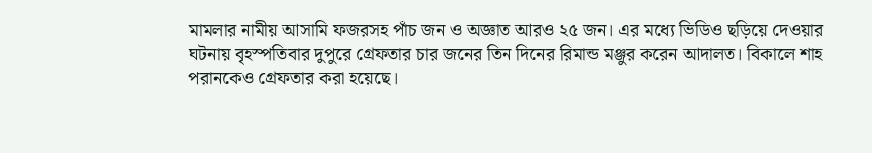মামলার নামীয় আসামি ফজরসহ পাঁচ জন ও অজ্ঞাত আরও ২৫ জন। এর মধ্যে ভিডিও ছড়িয়ে দেওয়ার ঘটনায় বৃহস্পতিবার দুপুরে গ্রেফতার চার জনের তিন দিনের রিমান্ড মঞ্জুর করেন আদালত। বিকালে শাহ পরানকেও গ্রেফতার করা হয়েছে।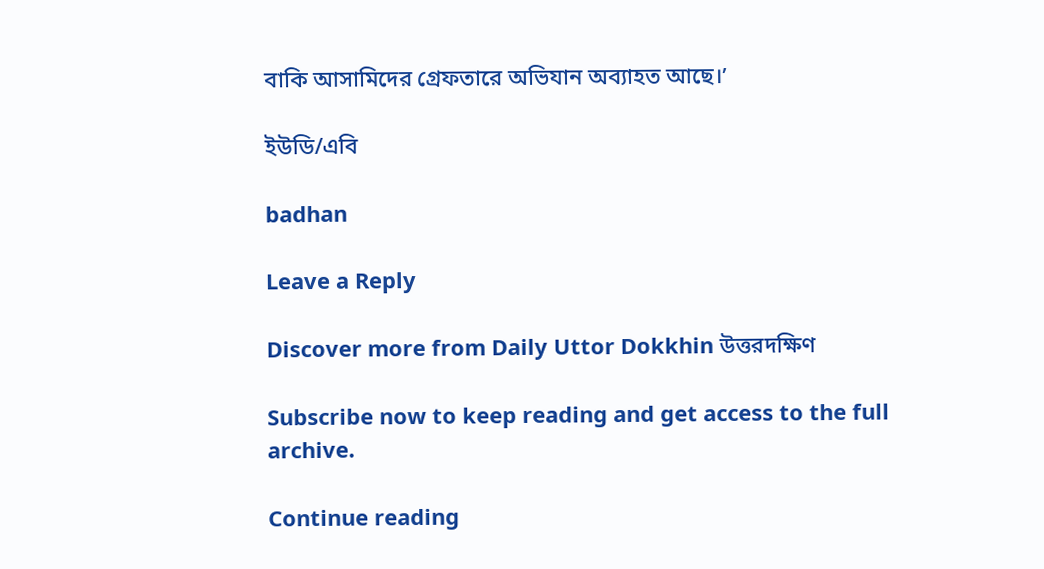বাকি আসামিদের গ্রেফতারে অভিযান অব্যাহত আছে।’

ইউডি/এবি

badhan

Leave a Reply

Discover more from Daily Uttor Dokkhin উত্তরদক্ষিণ

Subscribe now to keep reading and get access to the full archive.

Continue reading